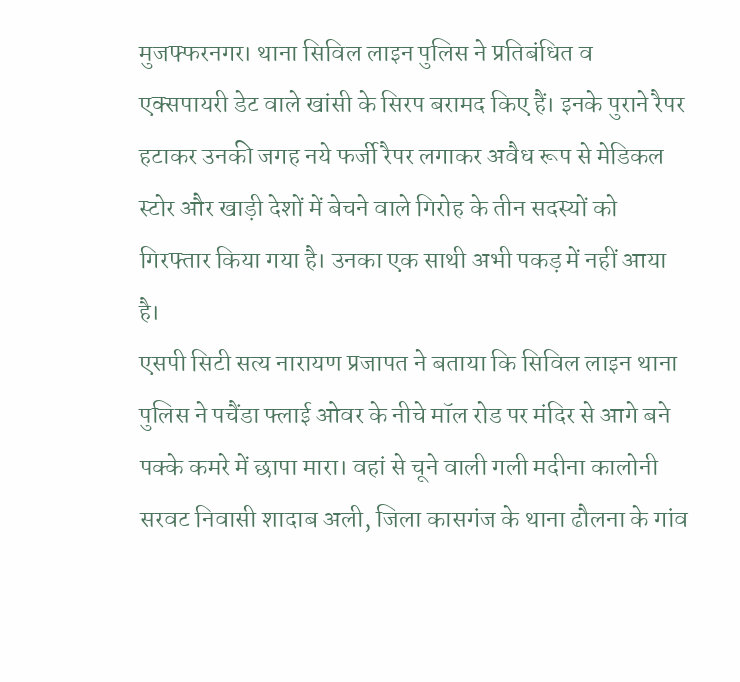मुजफ्फरनगर। थाना सिविल लाइन पुलिस ने प्रतिबंधित व एक्सपायरी डेट वाले खांसी के सिरप बरामद किए हैं। इनके पुराने रैपर हटाकर उनकी जगह नये फर्जी रैपर लगाकर अवैध रूप से मेडिकल स्टोर और खाड़ी देशों में बेचने वाले गिरोह के तीन सदस्यों को गिरफ्तार किया गया है। उनका एक साथी अभी पकड़ में नहीं आया है।
एसपी सिटी सत्य नारायण प्रजापत ने बताया कि सिविल लाइन थाना पुलिस ने पचैंडा फ्लाई ओवर के नीचे मॉल रोड पर मंदिर से आगे बने पक्के कमरे में छापा मारा। वहां से चूने वाली गली मदीना कालोनी सरवट निवासी शादाब अली, जिला कासगंज के थाना ढौलना के गांव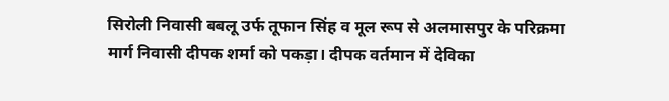सिरोली निवासी बबलू उर्फ तूफान सिंह व मूल रूप से अलमासपुर के परिक्रमा मार्ग निवासी दीपक शर्मा को पकड़ा। दीपक वर्तमान में देविका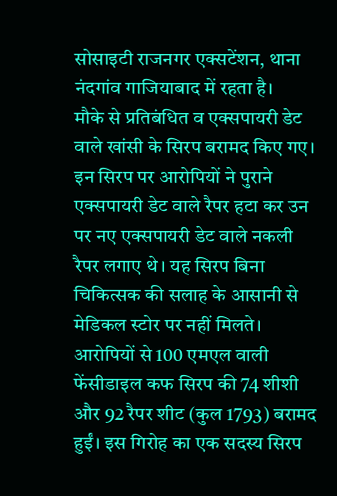सोसाइटी राजनगर एक्सटेंशन, थाना नंदगांव गाजियाबाद में रहता है।
मौके से प्रतिबंधित व एक्सपायरी डेट वाले खांसी के सिरप बरामद किए गए। इन सिरप पर आरोपियों ने पुराने एक्सपायरी डेट वाले रैपर हटा कर उन पर नए एक्सपायरी डेट वाले नकली रैपर लगाए थे। यह सिरप बिना चिकित्सक की सलाह के आसानी से मेडिकल स्टोर पर नहीं मिलते। आरोपियों से 100 एमएल वाली फेंसीडाइल कफ सिरप की 74 शीशी और 92 रैपर शीट (कुल 1793) बरामद हुईं। इस गिरोह का एक सदस्य सिरप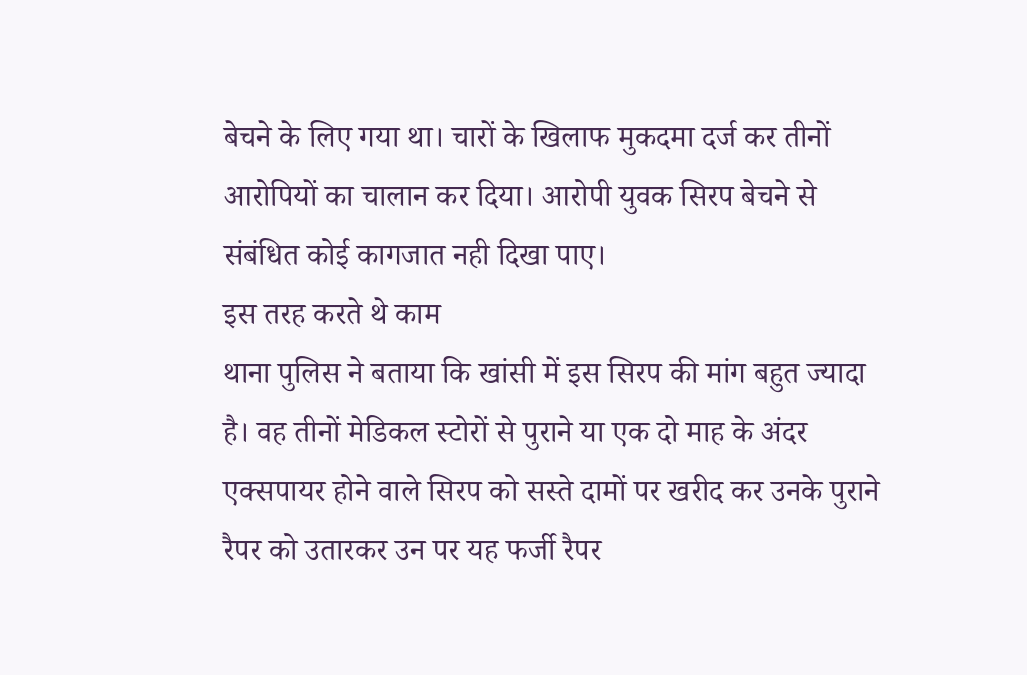बेचने के लिए गया था। चारों के खिलाफ मुकदमा दर्ज कर तीनों आरोपियों का चालान कर दिया। आरोपी युवक सिरप बेचने से संबंधित कोई कागजात नही दिखा पाए।
इस तरह करते थे काम
थाना पुलिस ने बताया कि खांसी में इस सिरप की मांग बहुत ज्यादा है। वह तीनों मेडिकल स्टोरों से पुराने या एक दो माह के अंदर एक्सपायर होने वाले सिरप को सस्ते दामों पर खरीद कर उनके पुराने रैपर को उतारकर उन पर यह फर्जी रैपर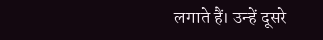लगाते हैं। उन्हें दूसरे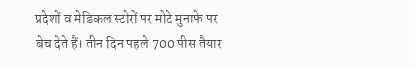प्रदेशों व मेडिकल स्टोरों पर मोटे मुनाफे पर बेच देते हैं। तीन दिन पहले 700 पीस तैयार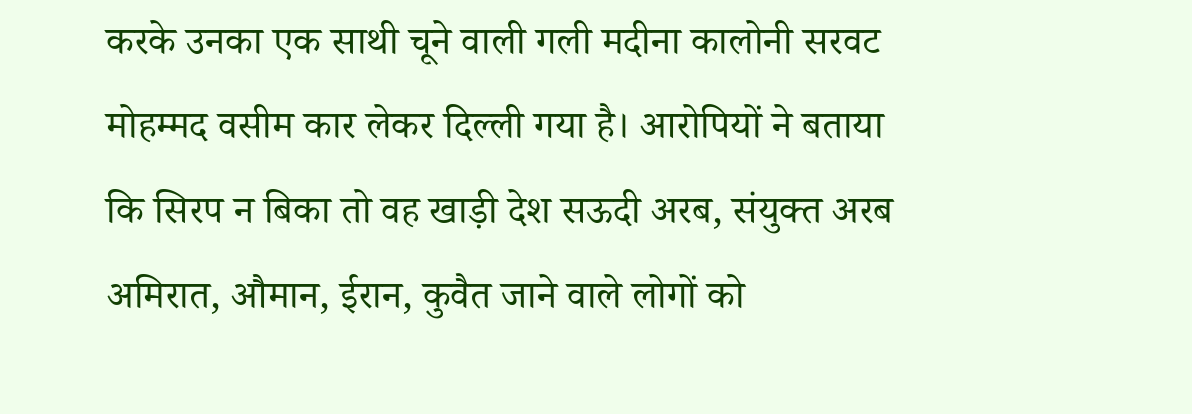करके उनका एक साथी चूने वाली गली मदीना कालोनी सरवट मोहम्मद वसीम कार लेकर दिल्ली गया है। आरोपियों ने बताया कि सिरप न बिका तो वह खाड़ी देश सऊदी अरब, संयुक्त अरब अमिरात, औमान, ईरान, कुवैत जाने वाले लोगों को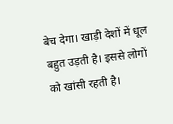बेच देगा। खाड़ी देशों में धूल बहुत उड़ती है। इससे लोगों को खांसी रहती है।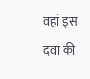वहां इस दवा की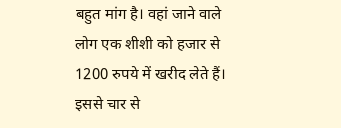बहुत मांग है। वहां जाने वाले लोग एक शीशी को हजार से 1200 रुपये में खरीद लेते हैं। इससे चार से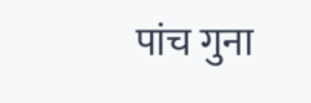पांच गुना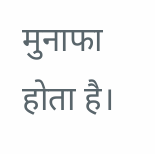मुनाफा होता है।